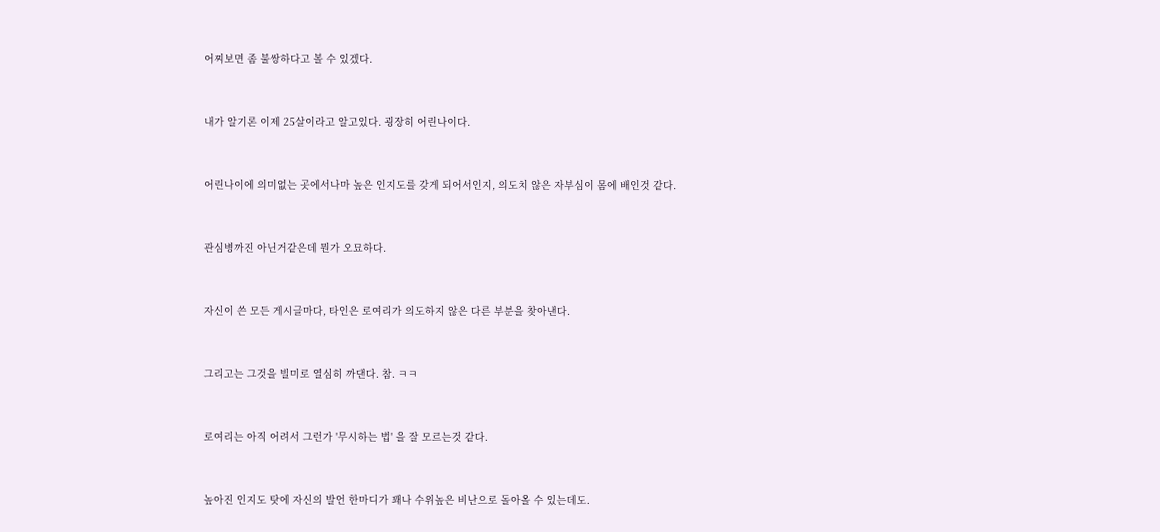어찌보면 좀 불쌍하다고 볼 수 있겠다.


내가 알기론 이제 25살이라고 알고있다. 굉장히 어린나이다.


어린나이에 의미없는 곳에서나마 높은 인지도를 갖게 되어서인지, 의도치 않은 자부심이 몸에 배인것 같다.


관심병까진 아닌거같은데 뭔가 오묘하다.


자신이 쓴 모든 게시글마다, 타인은 로여리가 의도하지 않은 다른 부분을 찾아낸다.


그리고는 그것을 빌미로 열심히 까댄다. 참. ㅋㅋ


로여리는 아직 어려서 그런가 '무시하는 법' 을 잘 모르는것 같다.


높아진 인지도 탓에 자신의 발언 한마디가 꽤나 수위높은 비난으로 돌아올 수 있는데도.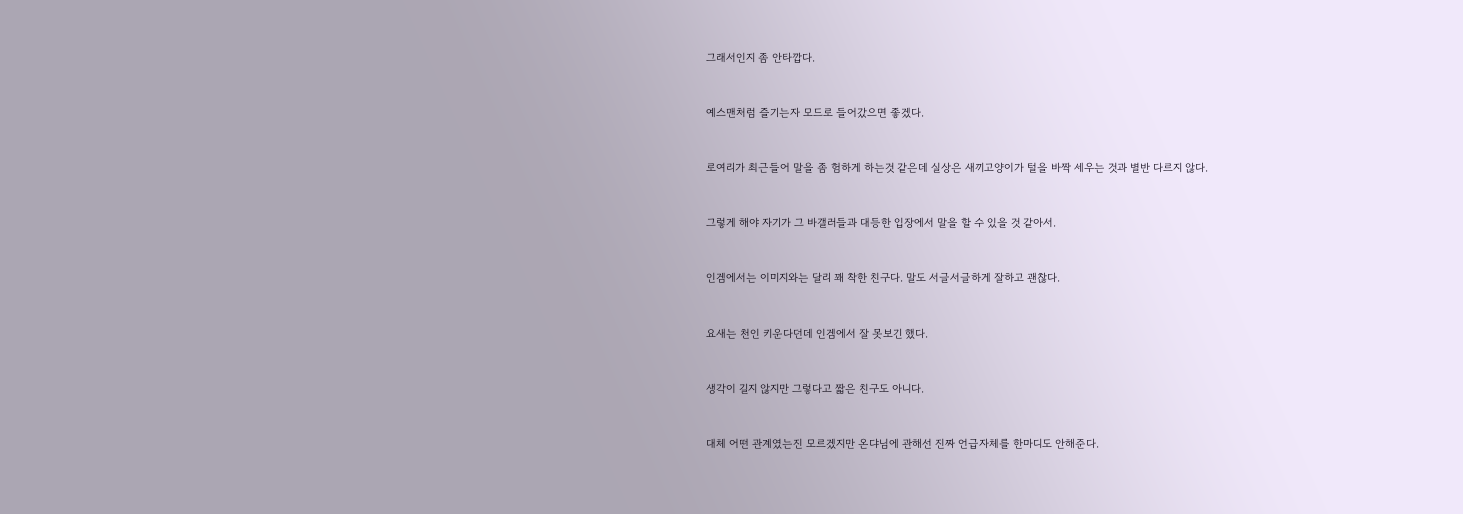그래서인지 좀 안타깝다.


예스맨처럼 즐기는자 모드로 들어갔으면 좋겠다.


로여리가 최근들어 말을 좀 험하게 하는것 같은데 실상은 새끼고양이가 털을 바짝 세우는 것과 별반 다르지 않다.


그렇게 해야 자기가 그 바갤러들과 대등한 입장에서 말을 할 수 있을 것 같아서.


인겜에서는 이미지와는 달리 꽤 착한 친구다. 말도 서글서글하게 잘하고 괜찮다.


요새는 천인 키운다던데 인겜에서 잘 못보긴 했다.


생각이 길지 않지만 그렇다고 짧은 친구도 아니다.


대체 어떤 관계였는진 모르겠지만 온댜님에 관해선 진짜 언급자체를 한마디도 안해준다.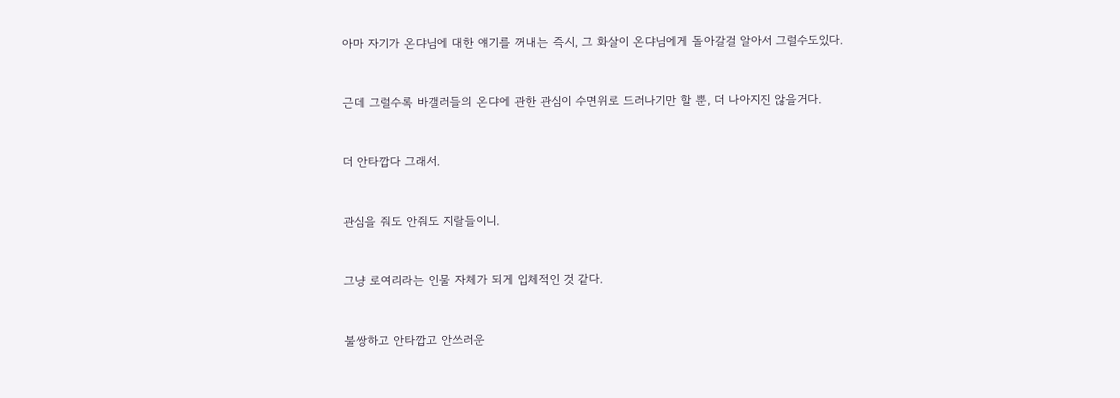아마 자기가 온댜님에 대한 얘기를 꺼내는 즉시, 그 화살이 온댜님에게 돌아갈걸 알아서 그럴수도있다.


근데 그럴수록 바갤러들의 온댜에 관한 관심이 수면위로 드러나기만 할 뿐, 더 나아지진 않을거다.


더 안타깝다 그래서.


관심을 줘도 안줘도 지랄들이니.


그냥 로여리라는 인물 자체가 되게 입체적인 것 같다.


불쌍하고 안타깝고 안쓰러운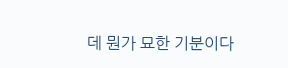데 뭔가 묘한 기분이다